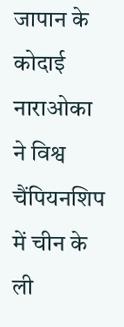जापान के कोदाई नाराओका ने विश्व चैंपियनशिप में चीन के ली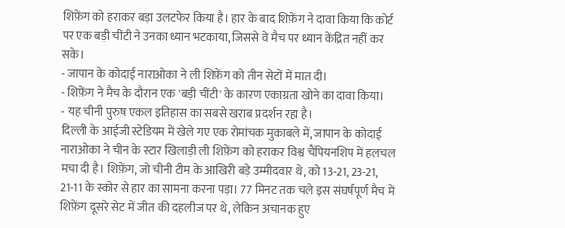शिफ़ेंग को हराकर बड़ा उलटफेर किया है। हार के बाद शिफ़ेंग ने दावा किया कि कोर्ट पर एक बड़ी चींटी ने उनका ध्यान भटकाया, जिससे वे मैच पर ध्यान केंद्रित नहीं कर सके।
- जापान के कोदाई नाराओका ने ली शिफ़ेंग को तीन सेटों में मात दी।
- शिफ़ेंग ने मैच के दौरान एक 'बड़ी चींटी' के कारण एकाग्रता खोने का दावा किया।
- यह चीनी पुरुष एकल इतिहास का सबसे खराब प्रदर्शन रहा है।
दिल्ली के आईजी स्टेडियम में खेले गए एक रोमांचक मुकाबले में, जापान के कोदाई नाराओका ने चीन के स्टार खिलाड़ी ली शिफ़ेंग को हराकर विश्व चैंपियनशिप में हलचल मचा दी है। शिफ़ेंग, जो चीनी टीम के आखिरी बड़े उम्मीदवार थे, को 13-21, 23-21, 21-11 के स्कोर से हार का सामना करना पड़ा। 77 मिनट तक चले इस संघर्षपूर्ण मैच में शिफ़ेंग दूसरे सेट में जीत की दहलीज पर थे, लेकिन अचानक हुए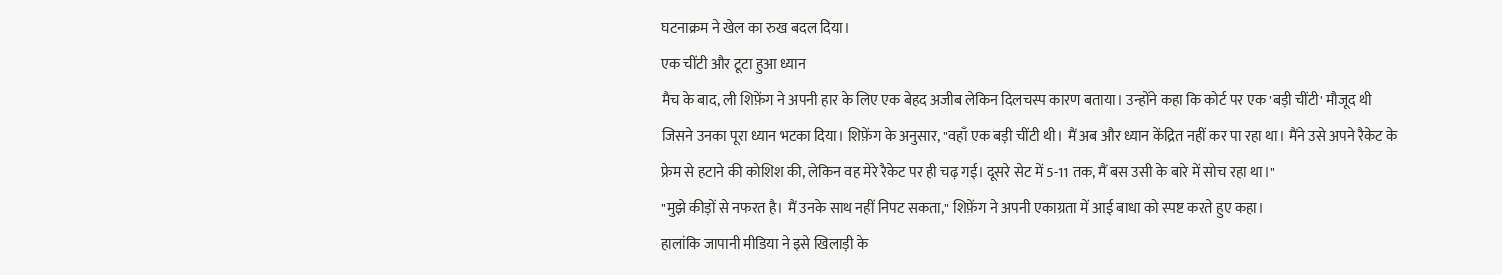घटनाक्रम ने खेल का रुख बदल दिया।
एक चींटी और टूटा हुआ ध्यान
मैच के बाद, ली शिफ़ेंग ने अपनी हार के लिए एक बेहद अजीब लेकिन दिलचस्प कारण बताया। उन्होंने कहा कि कोर्ट पर एक 'बड़ी चींटी' मौजूद थी जिसने उनका पूरा ध्यान भटका दिया। शिफ़ेंग के अनुसार, "वहाँ एक बड़ी चींटी थी। मैं अब और ध्यान केंद्रित नहीं कर पा रहा था। मैंने उसे अपने रैकेट के फ्रेम से हटाने की कोशिश की, लेकिन वह मेरे रैकेट पर ही चढ़ गई। दूसरे सेट में 5-11 तक, मैं बस उसी के बारे में सोच रहा था।"
"मुझे कीड़ों से नफरत है। मैं उनके साथ नहीं निपट सकता," शिफ़ेंग ने अपनी एकाग्रता में आई बाधा को स्पष्ट करते हुए कहा।
हालांकि जापानी मीडिया ने इसे खिलाड़ी के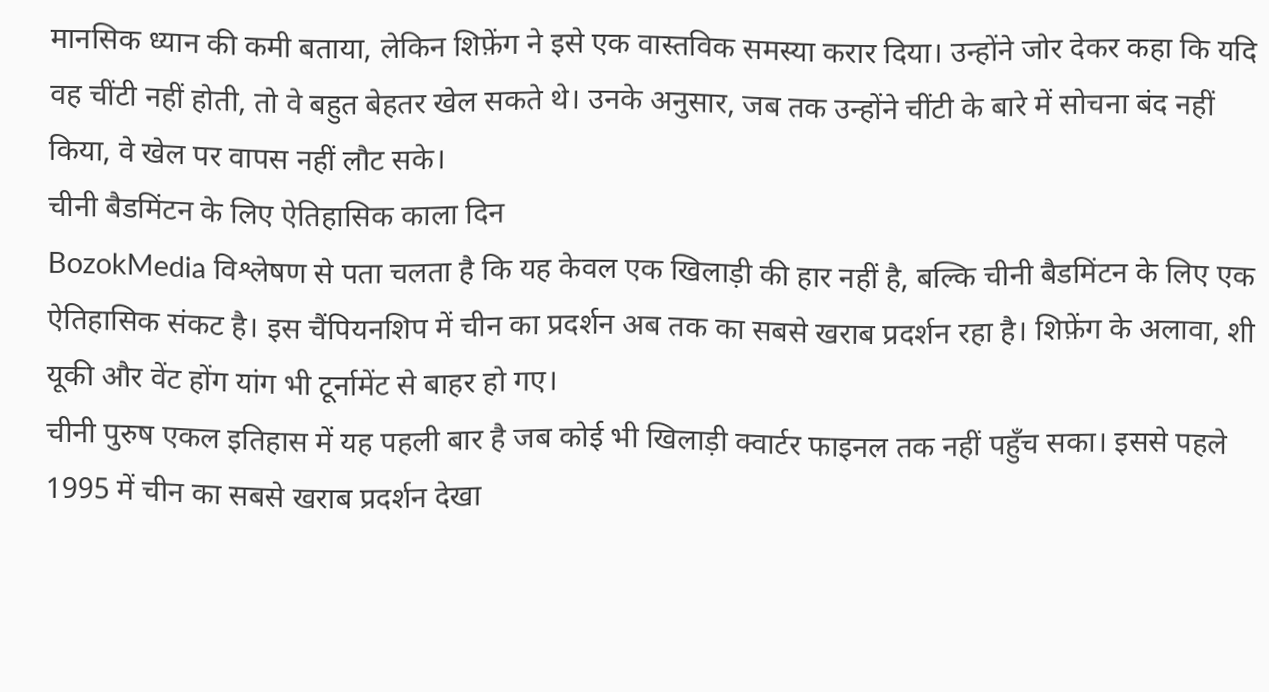मानसिक ध्यान की कमी बताया, लेकिन शिफ़ेंग ने इसे एक वास्तविक समस्या करार दिया। उन्होंने जोर देकर कहा कि यदि वह चींटी नहीं होती, तो वे बहुत बेहतर खेल सकते थे। उनके अनुसार, जब तक उन्होंने चींटी के बारे में सोचना बंद नहीं किया, वे खेल पर वापस नहीं लौट सके।
चीनी बैडमिंटन के लिए ऐतिहासिक काला दिन
BozokMedia विश्लेषण से पता चलता है कि यह केवल एक खिलाड़ी की हार नहीं है, बल्कि चीनी बैडमिंटन के लिए एक ऐतिहासिक संकट है। इस चैंपियनशिप में चीन का प्रदर्शन अब तक का सबसे खराब प्रदर्शन रहा है। शिफ़ेंग के अलावा, शी यूकी और वेंट होंग यांग भी टूर्नामेंट से बाहर हो गए।
चीनी पुरुष एकल इतिहास में यह पहली बार है जब कोई भी खिलाड़ी क्वार्टर फाइनल तक नहीं पहुँच सका। इससे पहले 1995 में चीन का सबसे खराब प्रदर्शन देखा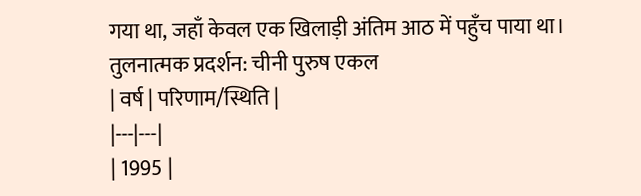गया था, जहाँ केवल एक खिलाड़ी अंतिम आठ में पहुँच पाया था।
तुलनात्मक प्रदर्शन: चीनी पुरुष एकल
| वर्ष | परिणाम/स्थिति |
|---|---|
| 1995 |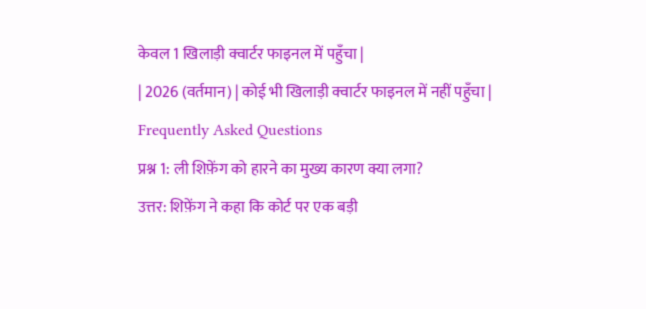केवल 1 खिलाड़ी क्वार्टर फाइनल में पहुँचा |
| 2026 (वर्तमान) | कोई भी खिलाड़ी क्वार्टर फाइनल में नहीं पहुँचा |
Frequently Asked Questions
प्रश्न 1: ली शिफ़ेंग को हारने का मुख्य कारण क्या लगा?
उत्तर: शिफ़ेंग ने कहा कि कोर्ट पर एक बड़ी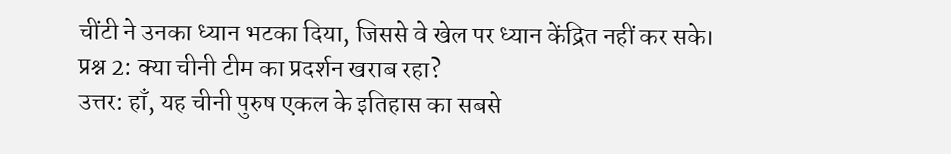चींटी ने उनका ध्यान भटका दिया, जिससे वे खेल पर ध्यान केंद्रित नहीं कर सके।
प्रश्न 2: क्या चीनी टीम का प्रदर्शन खराब रहा?
उत्तर: हाँ, यह चीनी पुरुष एकल के इतिहास का सबसे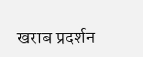खराब प्रदर्शन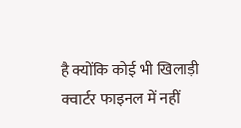है क्योंकि कोई भी खिलाड़ी क्वार्टर फाइनल में नहीं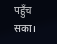पहुँच सका।